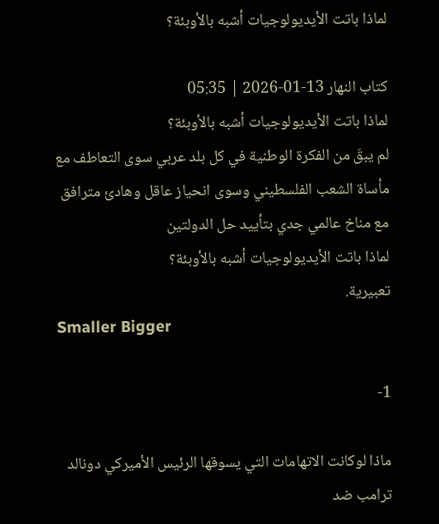لماذا باتت الأيديولوجيات أشبه بالأوبئة؟

كتاب النهار 13-01-2026 | 05:35
لماذا باتت الأيديولوجيات أشبه بالأوبئة؟
لم يبقَ من الفكرة الوطنية في كل بلد عربي سوى التعاطف مع مأساة الشعب الفلسطيني وسوى انحياز عاقل وهادئ مترافق مع مناخ عالمي جدي بتأييد حل الدولتين
لماذا باتت الأيديولوجيات أشبه بالأوبئة؟
تعبيرية.
Smaller Bigger

1-

ماذا لوكانت الاتهامات التي يسوقها الرئيس الأميركي دونالد ترامب ضد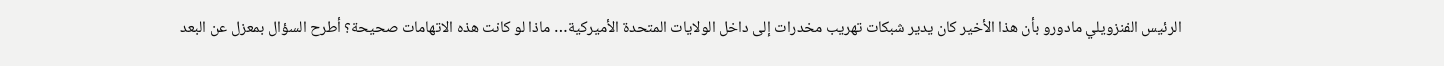الرئيس الفنزويلي مادورو بأن هذا الأخير كان يدير شبكات تهريب مخدرات إلى داخل الولايات المتحدة الأميركية… ماذا لو كانت هذه الاتهامات صحيحة؟ أطرح السؤال بمعزل عن البعد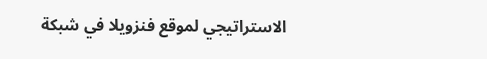الاستراتيجي لموقع فنزويلا في شبكة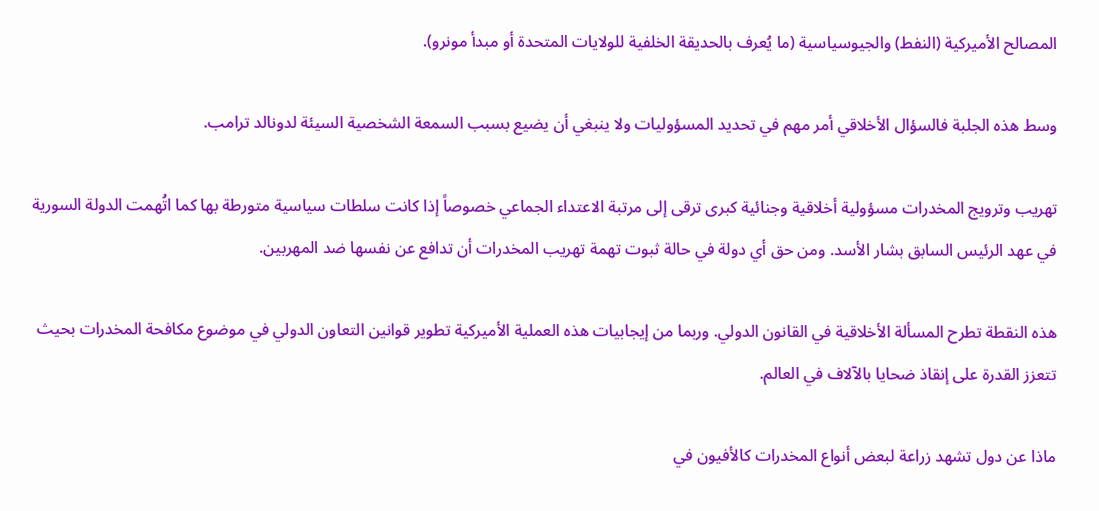المصالح الأميركية (النفط) والجيوسياسية (ما يُعرف بالحديقة الخلفية للولايات المتحدة أو مبدأ مونرو).

وسط هذه الجلبة فالسؤال الأخلاقي أمر مهم في تحديد المسؤوليات ولا ينبغي أن يضيع بسبب السمعة الشخصية السيئة لدونالد ترامب.

تهريب وترويج المخدرات مسؤولية أخلاقية وجنائية كبرى ترقى إلى مرتبة الاعتداء الجماعي خصوصاً إذا كانت سلطات سياسية متورطة بها كما اتُهمت الدولة السورية في عهد الرئيس السابق بشار الأسد. ومن حق أي دولة في حالة ثبوت تهمة تهريب المخدرات أن تدافع عن نفسها ضد المهربين.

هذه النقطة تطرح المسألة الأخلاقية في القانون الدولي. وربما من إيجابيات هذه العملية الأميركية تطوير قوانين التعاون الدولي في موضوع مكافحة المخدرات بحيث تتعزز القدرة على إنقاذ ضحايا بالآلاف في العالم.

ماذا عن دول تشهد زراعة لبعض أنواع المخدرات كالأفيون في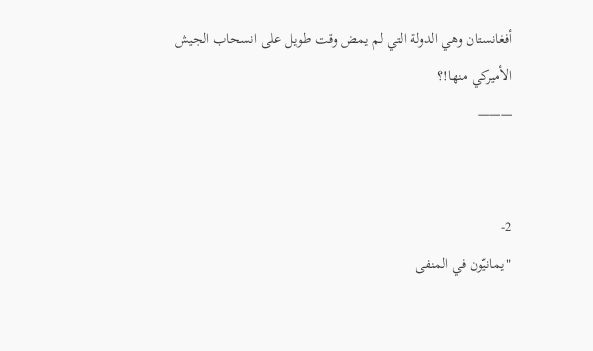أفغانستان وهي الدولة التي لم يمض وقت طويل على انسحاب الجيش الأميركي منها!؟
———


2-
"يمانيّون في المنفى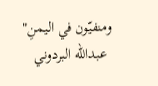ومنفيّون في اليمنِ"
 عبدالله البردوني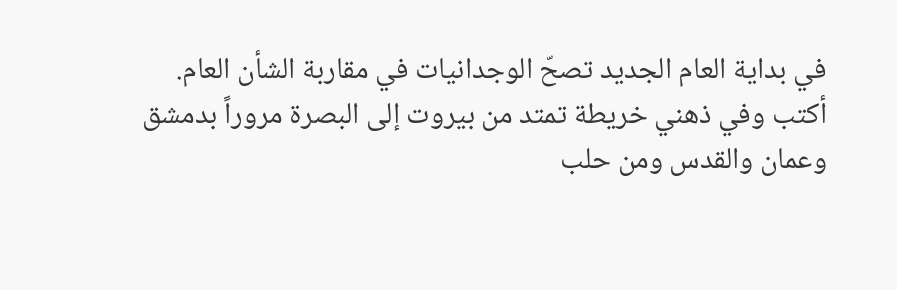في بداية العام الجديد تصحّ الوجدانيات في مقاربة الشأن العام.
أكتب وفي ذهني خريطة تمتد من بيروت إلى البصرة مروراً بدمشق وعمان والقدس ومن حلب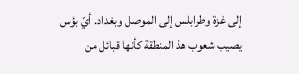إلى غزة وطرابلس إلى الموصل وبغداد. أيّ بؤس يصيب شعوب هذ المنطقة كأنها قبائل من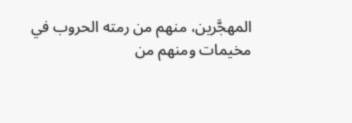المهجَّرين، منهم من رمته الحروب في مخيمات ومنهم من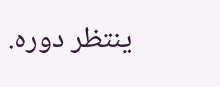ينتظر دوره.